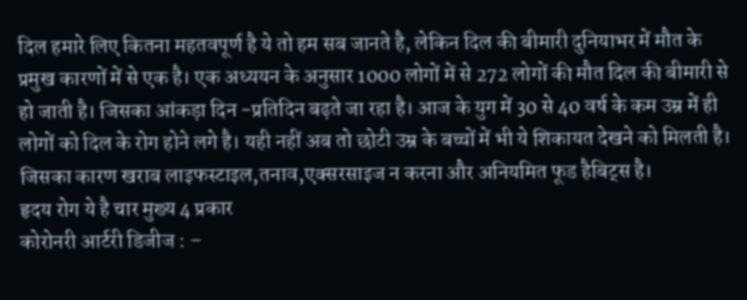दिल हमारे लिए कितना महतवपूर्ण है ये तो हम सब जानते है, लेकिन दिल की बीमारी दुनियाभर में मौत के प्रमुख कारणों में से एक है। एक अध्ययन के अनुसार 1000 लोगों में से 272 लोगों की मौत दिल की बीमारी से हो जाती है। जिसका आंकड़ा दिन -प्रतिदिन बढ़ते जा रहा है। आज के युग में 30 से 40 वर्ष के कम उम्र में ही लोगों को दिल के रोग होने लगे है। यही नहीं अब तो छोटी उम्र के बच्चों में भी ये शिकायत देखने को मिलती है। जिसका कारण खराब लाइफस्टाइल,तनाव,एक्सरसाइज न करना और अनियमित फूड हैबिट्स है।
हृदय रोग ये है चार मुख्य 4 प्रकार
कोरोनरी आर्टरी डिजीज : –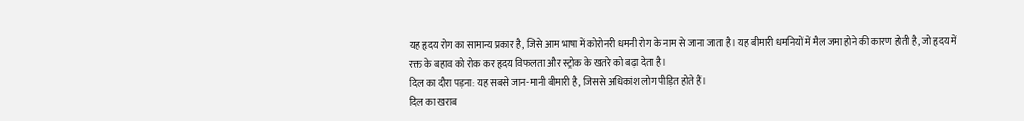यह हृदय रोग का सामान्य प्रकार है, जिसे आम भाषा में कोरोनरी धमनी रोग के नाम से जाना जाता है। यह बीमारी धमनियों में मैल जमा होने की कारण होती है, जो हृदय में रक्त के बहाव को रोक कर हृदय विफलता और स्ट्रोक के खतरे को बढ़ा देता है।
दिल का दौरा पड़ना: यह सबसे जान-मानी बीमारी है, जिससे अधिकांश लोग पीड़ित होते हैं।
दिल का खराब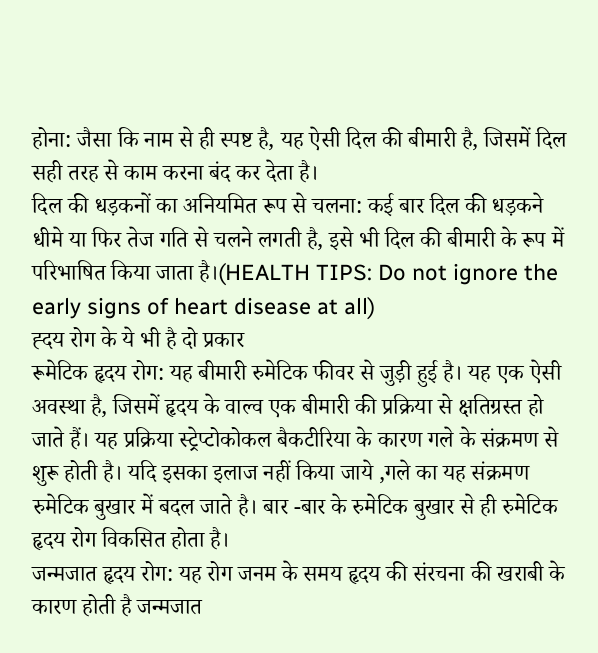होना: जैसा कि नाम से ही स्पष्ट है, यह ऐसी दिल की बीमारी है, जिसमें दिल सही तरह से काम करना बंद कर देता है।
दिल की धड़कनों का अनियमित रूप से चलना: कई बार दिल की धड़कने धीमे या फिर तेज गति से चलने लगती है, इसे भी दिल की बीमारी के रूप में परिभाषित किया जाता है।(HEALTH TIPS: Do not ignore the early signs of heart disease at all)
ह्दय रोग के ये भी है दो प्रकार
रूमेटिक हृदय रोग: यह बीमारी रुमेटिक फीवर से जुड़ी हुई है। यह एक ऐसी अवस्था है, जिसमें हृदय के वाल्व एक बीमारी की प्रक्रिया से क्षतिग्रस्त हो जाते हैं। यह प्रक्रिया स्ट्रेप्टोकोकल बैकटीरिया के कारण गले के संक्रमण से शुरू होती है। यदि इसका इलाज नहीं किया जाये ,गले का यह संक्रमण रुमेटिक बुखार में बदल जाते है। बार -बार के रुमेटिक बुखार से ही रुमेटिक हृदय रोग विकसित होता है।
जन्मजात हृदय रोग: यह रोग जनम के समय हृदय की संरचना की खराबी के कारण होती है जन्मजात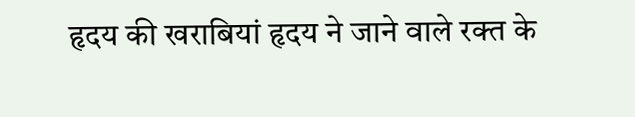हृदय की खराबियां हृदय ने जाने वाले रक्त के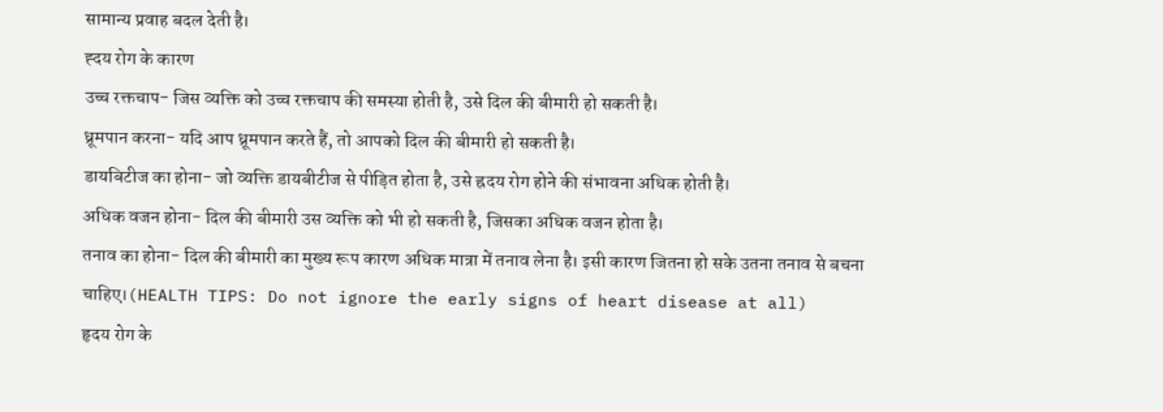सामान्य प्रवाह बदल देती है।
ह्दय रोग के कारण
उच्च रक्तचाप- जिस व्यक्ति को उच्च रक्तचाप की समस्या होती है, उसे दिल की बीमारी हो सकती है।
ध्रूमपान करना- यदि आप ध्रूमपान करते हैं, तो आपको दिल की बीमारी हो सकती है।
डायबिटीज का होना- जो व्यक्ति डायबीटीज से पीड़ित होता है, उसे ह्रदय रोग होने की संभावना अधिक होती है।
अधिक वजन होना- दिल की बीमारी उस व्यक्ति को भी हो सकती है, जिसका अधिक वजन होता है।
तनाव का होना- दिल की बीमारी का मुख्य रूप कारण अधिक मात्रा में तनाव लेना है। इसी कारण जितना हो सके उतना तनाव से बचना चाहिए।(HEALTH TIPS: Do not ignore the early signs of heart disease at all)
हृदय रोग के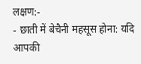लक्षण:-
- छाती में बेचैनी महसूस होना: यदि आपकी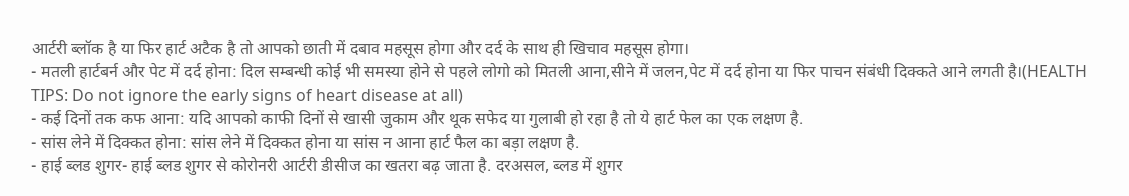आर्टरी ब्लॉक है या फिर हार्ट अटैक है तो आपको छाती में दबाव महसूस होगा और दर्द के साथ ही खिचाव महसूस होगा।
- मतली हार्टबर्न और पेट में दर्द होना: दिल सम्बन्धी कोई भी समस्या होने से पहले लोगो को मितली आना,सीने में जलन,पेट में दर्द होना या फिर पाचन संबंधी दिक्कते आने लगती है।(HEALTH TIPS: Do not ignore the early signs of heart disease at all)
- कई दिनों तक कफ आना: यदि आपको काफी दिनों से खासी जुकाम और थूक सफेद या गुलाबी हो रहा है तो ये हार्ट फेल का एक लक्षण है.
- सांस लेने में दिक्कत होना: सांस लेने में दिक्कत होना या सांस न आना हार्ट फैल का बड़ा लक्षण है.
- हाई ब्लड शुगर- हाई ब्लड शुगर से कोरोनरी आर्टरी डीसीज का खतरा बढ़ जाता है. दरअसल, ब्लड में शुगर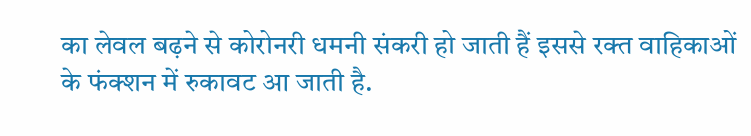का लेवल बढ़ने से कोरोनरी धमनी संकरी हो जाती हैं इससे रक्त वाहिकाओं के फंक्शन में रुकावट आ जाती है.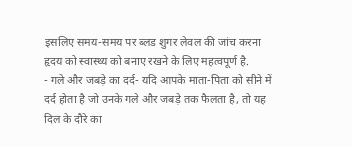इसलिए समय-समय पर ब्लड शुगर लेवल की जांच करना हृदय को स्वास्थ्य को बनाए रखने के लिए महत्वपूर्ण है.
- गले और जबड़े का दर्द- यदि आपके माता-पिता को सीने में दर्द होता है जो उनके गले और जबड़े तक फैलता है, तो यह दिल के दौरे का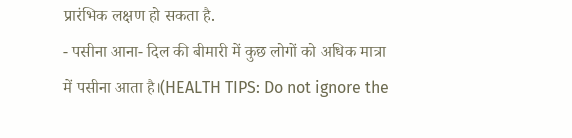प्रारंभिक लक्षण हो सकता है.
- पसीना आना- दिल की बीमारी में कुछ लोगों को अधिक मात्रा में पसीना आता है।(HEALTH TIPS: Do not ignore the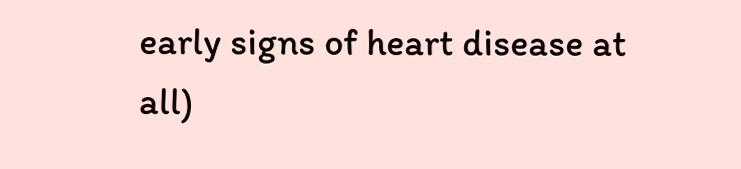early signs of heart disease at all)